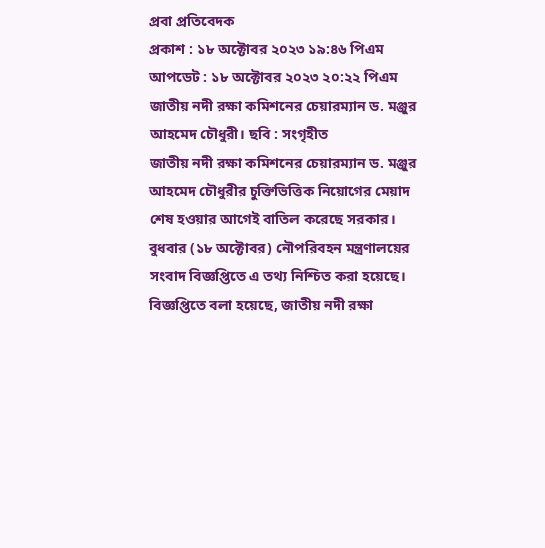প্রবা প্রতিবেদক
প্রকাশ : ১৮ অক্টোবর ২০২৩ ১৯:৪৬ পিএম
আপডেট : ১৮ অক্টোবর ২০২৩ ২০:২২ পিএম
জাতীয় নদী রক্ষা কমিশনের চেয়ারম্যান ড. মঞ্জুর আহমেদ চৌধুরী। ছবি : সংগৃহীত
জাতীয় নদী রক্ষা কমিশনের চেয়ারম্যান ড. মঞ্জুর আহমেদ চৌধুরীর চুক্তিভিত্তিক নিয়োগের মেয়াদ শেষ হওয়ার আগেই বাতিল করেছে সরকার। বুধবার (১৮ অক্টোবর) নৌপরিবহন মন্ত্রণালয়ের সংবাদ বিজ্ঞপ্তিতে এ তথ্য নিশ্চিত করা হয়েছে।
বিজ্ঞপ্তিতে বলা হয়েছে, জাতীয় নদী রক্ষা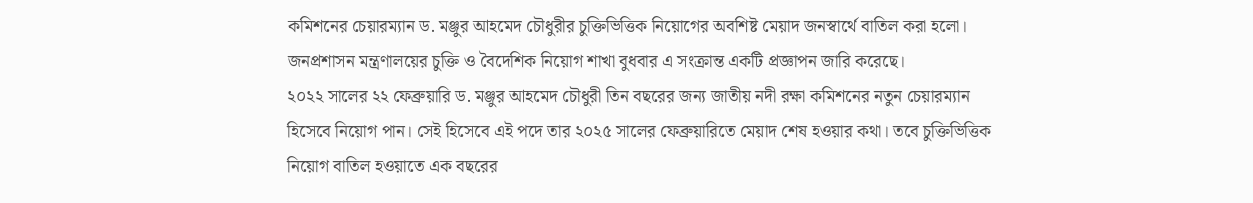কমিশনের চেয়ারম্যান ড. মঞ্জুর আহমেদ চৌধুরীর চুক্তিভিত্তিক নিয়োগের অবশিষ্ট মেয়াদ জনস্বার্থে বাতিল করা হলো।
জনপ্রশাসন মন্ত্রণালয়ের চুক্তি ও বৈদেশিক নিয়োগ শাখা বুধবার এ সংক্রান্ত একটি প্রজ্ঞাপন জারি করেছে।
২০২২ সালের ২২ ফেব্রুয়ারি ড. মঞ্জুর আহমেদ চৌধুরী তিন বছরের জন্য জাতীয় নদী রক্ষা কমিশনের নতুন চেয়ারম্যান হিসেবে নিয়োগ পান। সেই হিসেবে এই পদে তার ২০২৫ সালের ফেব্রুয়ারিতে মেয়াদ শেষ হওয়ার কথা। তবে চুক্তিভিত্তিক নিয়োগ বাতিল হওয়াতে এক বছরের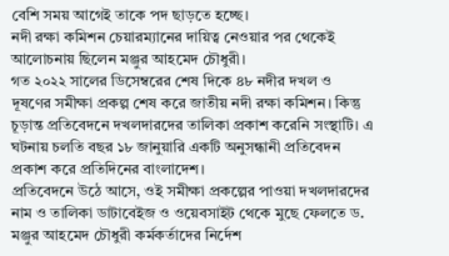বেশি সময় আগেই তাকে পদ ছাড়তে হচ্ছে।
নদী রক্ষা কমিশন চেয়ারম্যানের দায়িত্ব নেওয়ার পর থেকেই আলোচনায় ছিলেন মঞ্জুর আহমেদ চৌধুরী।
গত ২০২২ সালের ডিসেম্বরের শেষ দিকে ৪৮ নদীর দখল ও দূষণের সমীক্ষা প্রকল্প শেষ করে জাতীয় নদী রক্ষা কমিশন। কিন্তু চূড়ান্ত প্রতিবেদনে দখলদারদের তালিকা প্রকাশ করেনি সংস্থাটি। এ ঘটনায় চলতি বছর ১৮ জানুয়ারি একটি অনুসন্ধানী প্রতিবেদন প্রকাশ করে প্রতিদিনের বাংলাদেশ।
প্রতিবেদনে উঠে আসে, ওই সমীক্ষা প্রকল্পের পাওয়া দখলদারদের নাম ও তালিকা ডাটাবেইজ ও ওয়েবসাইট থেকে মুছে ফেলতে ড. মঞ্জুর আহমেদ চৌধুরী কর্মকর্তাদের নির্দেশ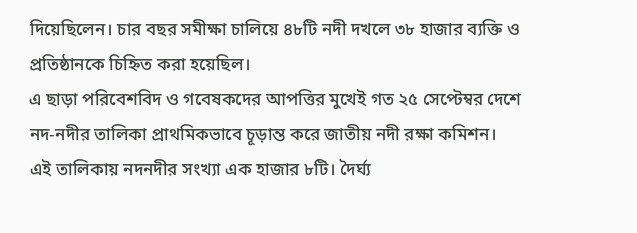দিয়েছিলেন। চার বছর সমীক্ষা চালিয়ে ৪৮টি নদী দখলে ৩৮ হাজার ব্যক্তি ও প্রতিষ্ঠানকে চিহ্নিত করা হয়েছিল।
এ ছাড়া পরিবেশবিদ ও গবেষকদের আপত্তির মুখেই গত ২৫ সেপ্টেম্বর দেশে নদ-নদীর তালিকা প্রাথমিকভাবে চূড়ান্ত করে জাতীয় নদী রক্ষা কমিশন। এই তালিকায় নদনদীর সংখ্যা এক হাজার ৮টি। দৈর্ঘ্য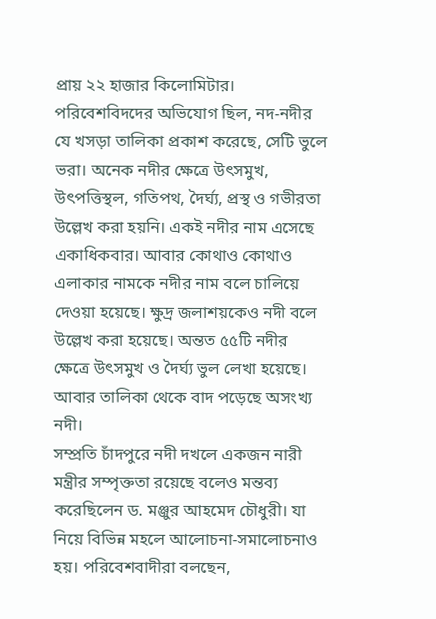প্রায় ২২ হাজার কিলোমিটার। পরিবেশবিদদের অভিযোগ ছিল, নদ-নদীর যে খসড়া তালিকা প্রকাশ করেছে, সেটি ভুলে ভরা। অনেক নদীর ক্ষেত্রে উৎসমুখ, উৎপত্তিস্থল, গতিপথ, দৈর্ঘ্য, প্রস্থ ও গভীরতা উল্লেখ করা হয়নি। একই নদীর নাম এসেছে একাধিকবার। আবার কোথাও কোথাও এলাকার নামকে নদীর নাম বলে চালিয়ে দেওয়া হয়েছে। ক্ষুদ্র জলাশয়কেও নদী বলে উল্লেখ করা হয়েছে। অন্তত ৫৫টি নদীর ক্ষেত্রে উৎসমুখ ও দৈর্ঘ্য ভুল লেখা হয়েছে। আবার তালিকা থেকে বাদ পড়েছে অসংখ্য নদী।
সম্প্রতি চাঁদপুরে নদী দখলে একজন নারী মন্ত্রীর সম্পৃক্ততা রয়েছে বলেও মন্তব্য করেছিলেন ড. মঞ্জুর আহমেদ চৌধুরী। যা নিয়ে বিভিন্ন মহলে আলোচনা-সমালোচনাও হয়। পরিবেশবাদীরা বলছেন,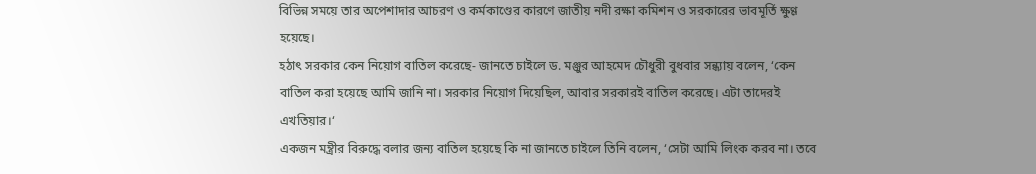বিভিন্ন সময়ে তার অপেশাদার আচরণ ও কর্মকাণ্ডের কারণে জাতীয় নদী রক্ষা কমিশন ও সরকারের ভাবমূর্তি ক্ষুণ্ণ হয়েছে।
হঠাৎ সরকার কেন নিয়োগ বাতিল করেছে- জানতে চাইলে ড. মঞ্জুর আহমেদ চৌধুরী বুধবার সন্ধ্যায় বলেন, ‘কেন বাতিল করা হয়েছে আমি জানি না। সরকার নিয়োগ দিয়েছিল, আবার সরকারই বাতিল করেছে। এটা তাদেরই এখতিয়ার।‘
একজন মন্ত্রীর বিরুদ্ধে বলার জন্য বাতিল হয়েছে কি না জানতে চাইলে তিনি বলেন, ‘সেটা আমি লিংক করব না। তবে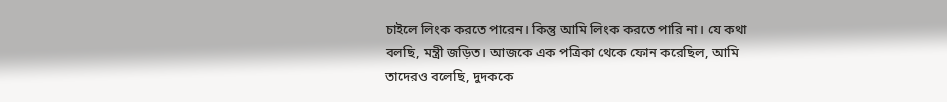চাইলে লিংক করতে পারেন। কিন্তু আমি লিংক করতে পারি না। যে কথা বলছি, মন্ত্রী জড়িত। আজকে এক পত্রিকা থেকে ফোন করেছিল, আমি তাদেরও বলেছি, দুদককে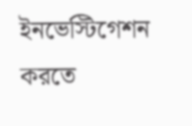ইনভেস্টিগেশন করতে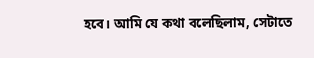হবে। আমি যে কথা বলেছিলাম, সেটাতে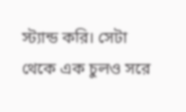স্ট্যান্ড করি। সেটা থেকে এক চুলও সরে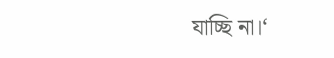যাচ্ছি না।‘